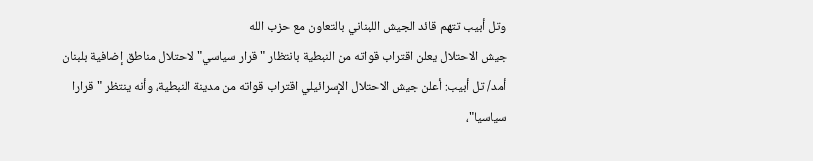وتل أبيب تتهم قائد الجيش اللبناني بالتعاون مع حزب الله
جيش الاحتلال يعلن اقتراب قواته من النبطية بانتظار "قرار سياسي" لاحتلال مناطق إضافية بلبنان
أمد/ تل أبيب: أعلن جيش الاحتلال الإسرائيلي اقتراب قواته من مدينة النبطية، وأنه ينتظر "قرارا سياسيا"،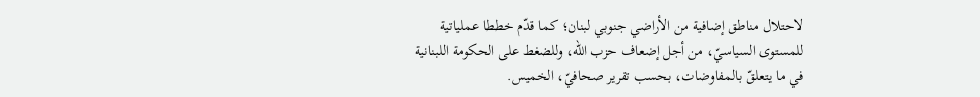لاحتلال مناطق إضافية من الأراضي جنوبي لبنان؛ كما قدّم خططا عملياتية للمستوى السياسيّ، من أجل إضعاف حزب الله، وللضغط على الحكومة اللبنانية في ما يتعلقّ بالمفاوضات، بحسب تقرير صحافيّ، الخميس.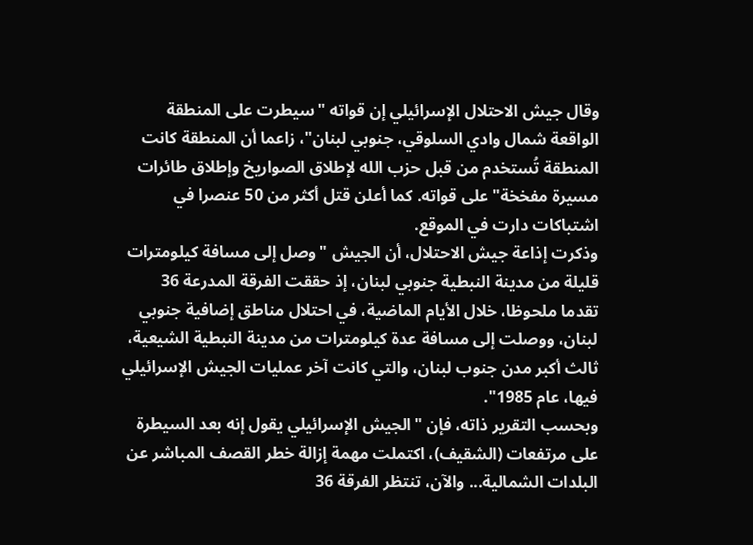وقال جيش الاحتلال الإسرائيلي إن قواته "سيطرت على المنطقة الواقعة شمال وادي السلوقي، جنوبي لبنان"، زاعما أن المنطقة كانت المنطقة تُستخدم من قبل حزب الله لإطلاق الصواريخ وإطلاق طائرات مسيرة مفخخة" على قواته. كما أعلن قتل أكثر من 50 عنصرا في اشتباكات دارت في الموقع.
وذكرت إذاعة جيش الاحتلال، أن الجيش "وصل إلى مسافة كيلومترات قليلة من مدينة النبطية جنوبي لبنان، إذ حققت الفرقة المدرعة 36 تقدما ملحوظا، خلال الأيام الماضية، في احتلال مناطق إضافية جنوبي لبنان، ووصلت إلى مسافة عدة كيلومترات من مدينة النبطية الشيعية، ثالث أكبر مدن جنوب لبنان، والتي كانت آخر عمليات الجيش الإسرائيلي فيها، عام 1985".
وبحسب التقرير ذاته، فإن "الجيش الإسرائيلي يقول إنه بعد السيطرة على مرتفعات (الشقيف)، اكتملت مهمة إزالة خطر القصف المباشر عن البلدات الشمالية... والآن، تنتظر الفرقة 36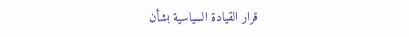قرار القيادة السياسية بشأن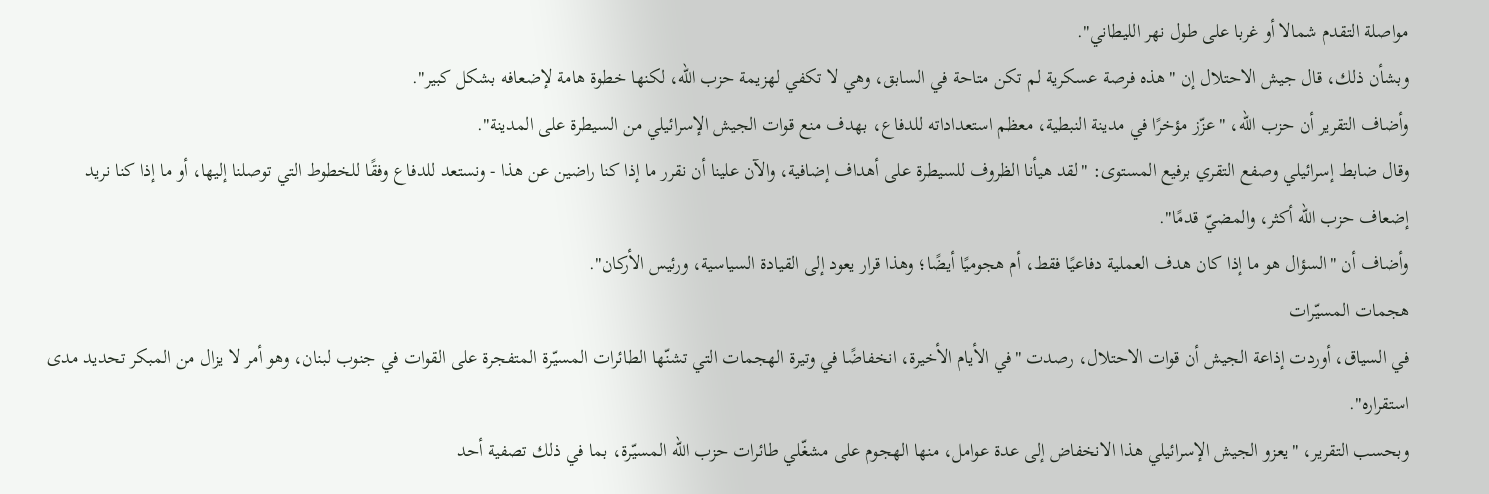مواصلة التقدم شمالا أو غربا على طول نهر الليطاني".
وبشأن ذلك، قال جيش الاحتلال إن "هذه فرصة عسكرية لم تكن متاحة في السابق، وهي لا تكفي لهزيمة حزب الله، لكنها خطوة هامة لإضعافه بشكل كبير".
وأضاف التقرير أن حزب الله، "عزّز مؤخرًا في مدينة النبطية، معظم استعداداته للدفاع، بهدف منع قوات الجيش الإسرائيلي من السيطرة على المدينة".
وقال ضابط إسرائيلي وصفع التقري برفيع المستوى: "لقد هيأنا الظروف للسيطرة على أهداف إضافية، والآن علينا أن نقرر ما إذا كنا راضين عن هذا - ونستعد للدفاع وفقًا للخطوط التي توصلنا إليها، أو ما إذا كنا نريد إضعاف حزب الله أكثر، والمضيّ قدمًا".
وأضاف أن "السؤال هو ما إذا كان هدف العملية دفاعيًا فقط، أم هجوميًا أيضًا؛ وهذا قرار يعود إلى القيادة السياسية، ورئيس الأركان".
هجمات المسيّرات
في السياق، أوردت إذاعة الجيش أن قوات الاحتلال، رصدت "في الأيام الأخيرة، انخفاضًا في وتيرة الهجمات التي تشنّها الطائرات المسيّرة المتفجرة على القوات في جنوب لبنان، وهو أمر لا يزال من المبكر تحديد مدى استقراره".
وبحسب التقرير، "يعزو الجيش الإسرائيلي هذا الانخفاض إلى عدة عوامل، منها الهجوم على مشغّلي طائرات حزب الله المسيّرة، بما في ذلك تصفية أحد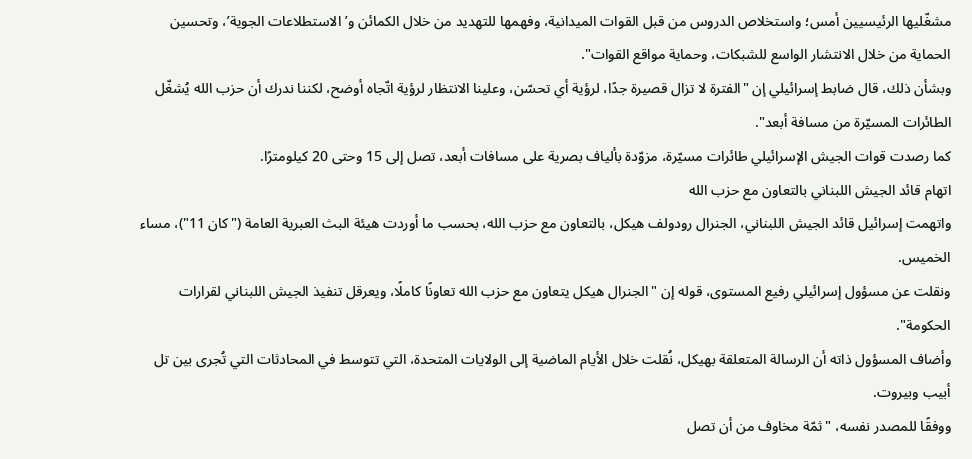مشغّليها الرئيسيين أمس؛ واستخلاص الدروس من قبل القوات الميدانية، وفهمها للتهديد من خلال الكمائن و’الاستطلاعات الجوية’، وتحسين الحماية من خلال الانتشار الواسع للشبكات، وحماية مواقع القوات".
وبشأن ذلك، قال ضابط إسرائيلي إن "الفترة لا تزال قصيرة جدًا، لرؤية أي تحسّن، وعلينا الانتظار لرؤية اتّجاه أوضح، لكننا ندرك أن حزب الله يُشغّل الطائرات المسيّرة من مسافة أبعد".
كما رصدت قوات الجيش الإسرائيلي طائرات مسيّرة، مزوّدة بألياف بصرية على مسافات أبعد، تصل إلى 15 وحتى 20 كيلومترًا.
اتهام قائد الجيش اللبناني بالتعاون مع حزب الله
واتهمت إسرائيل قائد الجيش اللبناني، الجنرال رودولف هيكل، بالتعاون مع حزب الله، بحسب ما أوردت هيئة البث العبرية العامة ("كان 11")، مساء الخميس.
ونقلت عن مسؤول إسرائيلي رفيع المستوى، قوله إن "الجنرال هيكل يتعاون مع حزب الله تعاونًا كاملًا، ويعرقل تنفيذ الجيش اللبناني لقرارات الحكومة".
وأضاف المسؤول ذاته أن الرسالة المتعلقة بهيكل، نُقلت خلال الأيام الماضية إلى الولايات المتحدة، التي تتوسط في المحادثات التي تُجرى بين تل أبيب وبيروت.
ووفقًا للمصدر نفسه، "ثمّة مخاوف من أن تصل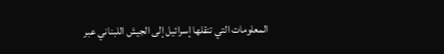المعلومات التي تنقلها إسرائيل إلى الجيش اللبناني عبر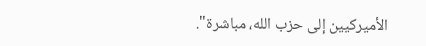الأميركيين إلى حزب الله، مباشرة".